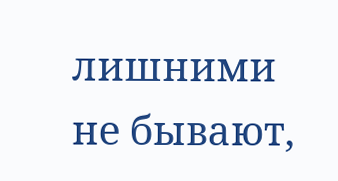лишними не бывают,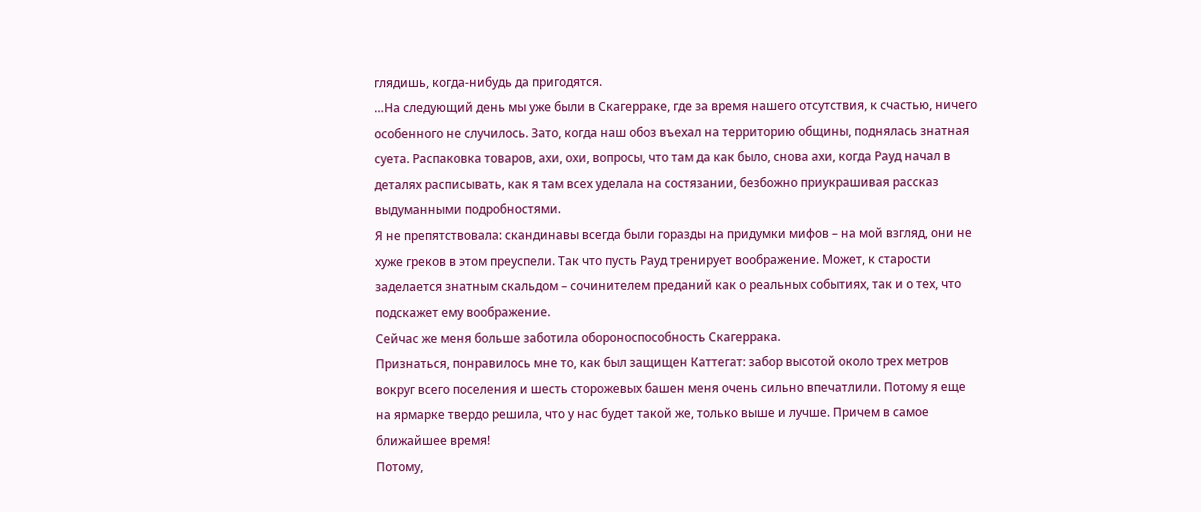глядишь, когда-нибудь да пригодятся.
…На следующий день мы уже были в Скагерраке, где за время нашего отсутствия, к счастью, ничего особенного не случилось. Зато, когда наш обоз въехал на территорию общины, поднялась знатная суета. Распаковка товаров, ахи, охи, вопросы, что там да как было, снова ахи, когда Рауд начал в деталях расписывать, как я там всех уделала на состязании, безбожно приукрашивая рассказ выдуманными подробностями.
Я не препятствовала: скандинавы всегда были горазды на придумки мифов – на мой взгляд, они не хуже греков в этом преуспели. Так что пусть Рауд тренирует воображение. Может, к старости заделается знатным скальдом – сочинителем преданий как о реальных событиях, так и о тех, что подскажет ему воображение.
Сейчас же меня больше заботила обороноспособность Скагеррака.
Признаться, понравилось мне то, как был защищен Каттегат: забор высотой около трех метров вокруг всего поселения и шесть сторожевых башен меня очень сильно впечатлили. Потому я еще на ярмарке твердо решила, что у нас будет такой же, только выше и лучше. Причем в самое ближайшее время!
Потому,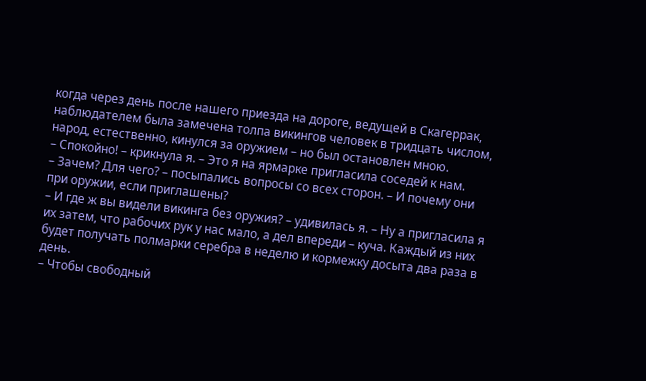когда через день после нашего приезда на дороге, ведущей в Скагеррак, наблюдателем была замечена толпа викингов человек в тридцать числом, народ, естественно, кинулся за оружием – но был остановлен мною.
– Спокойно! – крикнула я. – Это я на ярмарке пригласила соседей к нам.
– Зачем? Для чего? – посыпались вопросы со всех сторон. – И почему они при оружии, если приглашены?
– И где ж вы видели викинга без оружия? – удивилась я. – Ну а пригласила я их затем, что рабочих рук у нас мало, а дел впереди – куча. Каждый из них будет получать полмарки серебра в неделю и кормежку досыта два раза в день.
– Чтобы свободный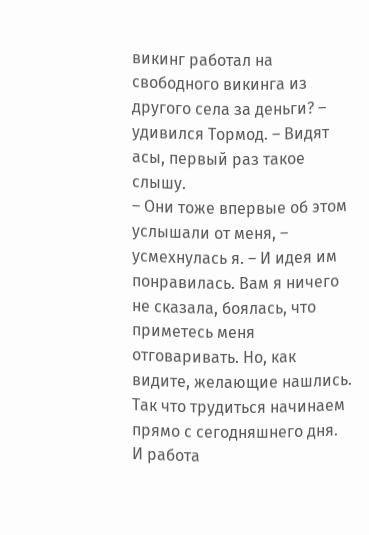викинг работал на свободного викинга из другого села за деньги? – удивился Тормод. – Видят асы, первый раз такое слышу.
– Они тоже впервые об этом услышали от меня, – усмехнулась я. – И идея им понравилась. Вам я ничего не сказала, боялась, что приметесь меня отговаривать. Но, как видите, желающие нашлись. Так что трудиться начинаем прямо с сегодняшнего дня.
И работа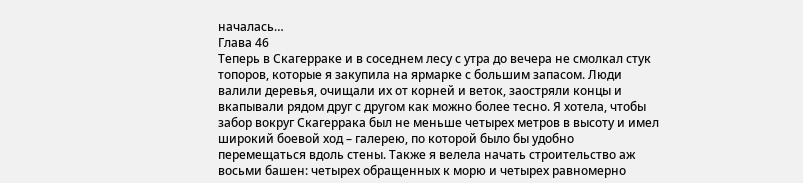началась…
Глава 46
Теперь в Скагерраке и в соседнем лесу с утра до вечера не смолкал стук топоров, которые я закупила на ярмарке с большим запасом. Люди валили деревья, очищали их от корней и веток, заостряли концы и вкапывали рядом друг с другом как можно более тесно. Я хотела, чтобы забор вокруг Скагеррака был не меньше четырех метров в высоту и имел широкий боевой ход – галерею, по которой было бы удобно перемещаться вдоль стены. Также я велела начать строительство аж восьми башен: четырех обращенных к морю и четырех равномерно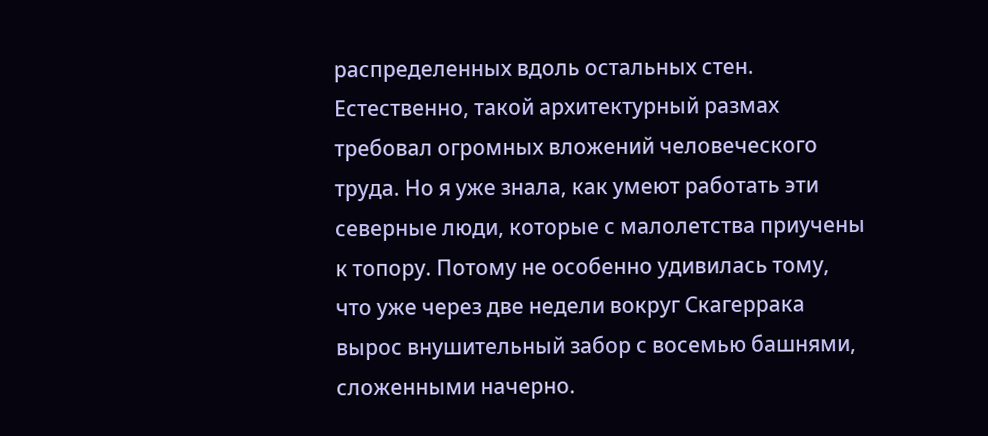распределенных вдоль остальных стен.
Естественно, такой архитектурный размах требовал огромных вложений человеческого труда. Но я уже знала, как умеют работать эти северные люди, которые с малолетства приучены к топору. Потому не особенно удивилась тому, что уже через две недели вокруг Скагеррака вырос внушительный забор с восемью башнями, сложенными начерно.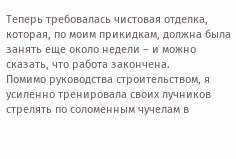Теперь требовалась чистовая отделка, которая, по моим прикидкам, должна была занять еще около недели – и можно сказать, что работа закончена.
Помимо руководства строительством, я усиленно тренировала своих лучников стрелять по соломенным чучелам в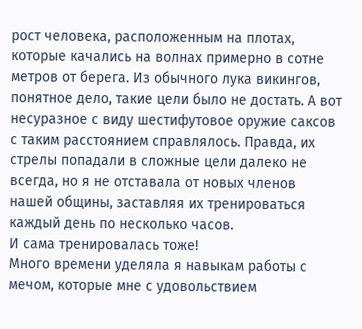рост человека, расположенным на плотах, которые качались на волнах примерно в сотне метров от берега. Из обычного лука викингов, понятное дело, такие цели было не достать. А вот несуразное с виду шестифутовое оружие саксов с таким расстоянием справлялось. Правда, их стрелы попадали в сложные цели далеко не всегда, но я не отставала от новых членов нашей общины, заставляя их тренироваться каждый день по несколько часов.
И сама тренировалась тоже!
Много времени уделяла я навыкам работы с мечом, которые мне с удовольствием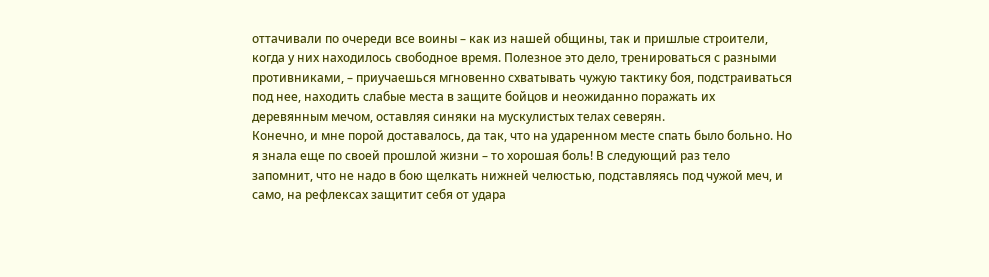оттачивали по очереди все воины – как из нашей общины, так и пришлые строители, когда у них находилось свободное время. Полезное это дело, тренироваться с разными противниками, – приучаешься мгновенно схватывать чужую тактику боя, подстраиваться под нее, находить слабые места в защите бойцов и неожиданно поражать их деревянным мечом, оставляя синяки на мускулистых телах северян.
Конечно, и мне порой доставалось, да так, что на ударенном месте спать было больно. Но я знала еще по своей прошлой жизни – то хорошая боль! В следующий раз тело запомнит, что не надо в бою щелкать нижней челюстью, подставляясь под чужой меч, и само, на рефлексах защитит себя от удара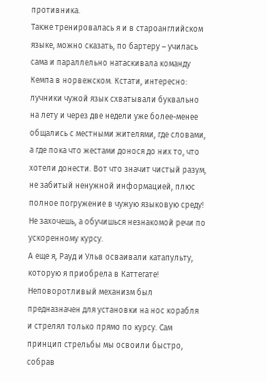противника.
Также тренировалась я и в староанглийском языке, можно сказать, по бартеру – училась сама и параллельно натаскивала команду Кемпа в норвежском. Кстати, интересно: лучники чужой язык схватывали буквально на лету и через две недели уже более-менее общались с местными жителями, где словами, а где пока что жестами донося до них то, что хотели донести. Вот что значит чистый разум, не забитый ненужной информацией, плюс полное погружение в чужую языковую среду! Не захочешь, а обучишься незнакомой речи по ускоренному курсу.
А еще я, Рауд и Ульв осваивали катапульту, которую я приобрела в Каттегате!
Неповоротливый механизм был предназначен для установки на нос корабля и стрелял только прямо по курсу. Сам принцип стрельбы мы освоили быстро, собрав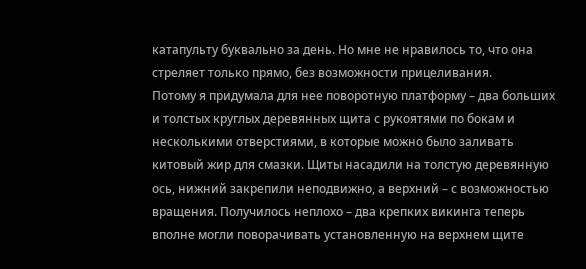катапульту буквально за день. Но мне не нравилось то, что она стреляет только прямо, без возможности прицеливания.
Потому я придумала для нее поворотную платформу – два больших и толстых круглых деревянных щита с рукоятями по бокам и несколькими отверстиями, в которые можно было заливать китовый жир для смазки. Щиты насадили на толстую деревянную ось, нижний закрепили неподвижно, а верхний – с возможностью вращения. Получилось неплохо – два крепких викинга теперь вполне могли поворачивать установленную на верхнем щите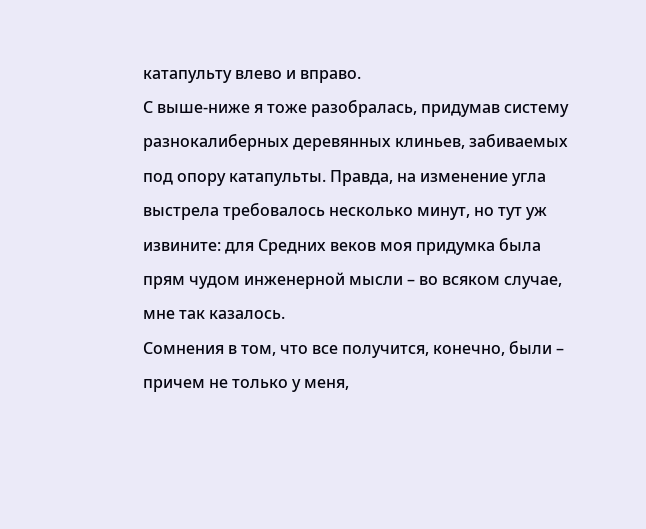катапульту влево и вправо.
С выше-ниже я тоже разобралась, придумав систему разнокалиберных деревянных клиньев, забиваемых под опору катапульты. Правда, на изменение угла выстрела требовалось несколько минут, но тут уж извините: для Средних веков моя придумка была прям чудом инженерной мысли – во всяком случае, мне так казалось.
Сомнения в том, что все получится, конечно, были – причем не только у меня,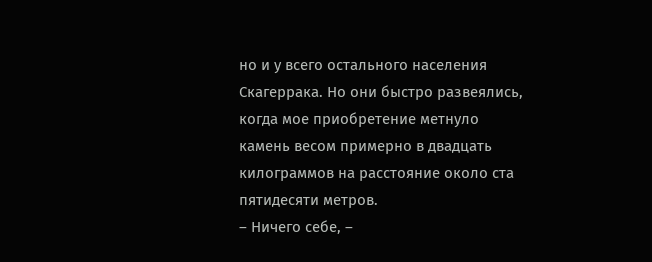но и у всего остального населения Скагеррака. Но они быстро развеялись, когда мое приобретение метнуло камень весом примерно в двадцать килограммов на расстояние около ста пятидесяти метров.
– Ничего себе, –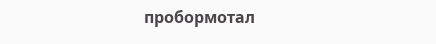пробормотал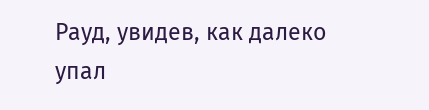Рауд, увидев, как далеко упал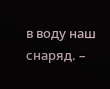в воду наш снаряд. –